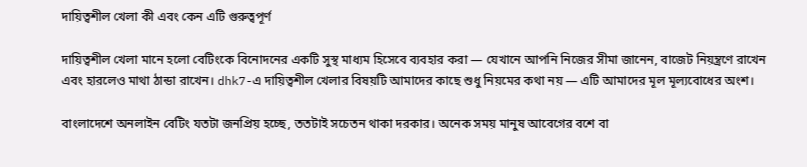দায়িত্বশীল খেলা কী এবং কেন এটি গুরুত্বপূর্ণ

দায়িত্বশীল খেলা মানে হলো বেটিংকে বিনোদনের একটি সুস্থ মাধ্যম হিসেবে ব্যবহার করা — যেখানে আপনি নিজের সীমা জানেন, বাজেট নিয়ন্ত্রণে রাখেন এবং হারলেও মাথা ঠান্ডা রাখেন। dhk7-এ দায়িত্বশীল খেলার বিষয়টি আমাদের কাছে শুধু নিয়মের কথা নয় — এটি আমাদের মূল মূল্যবোধের অংশ।

বাংলাদেশে অনলাইন বেটিং যতটা জনপ্রিয় হচ্ছে, ততটাই সচেতন থাকা দরকার। অনেক সময় মানুষ আবেগের বশে বা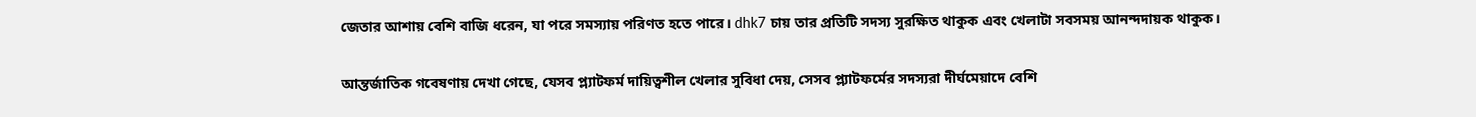জেতার আশায় বেশি বাজি ধরেন, যা পরে সমস্যায় পরিণত হতে পারে। dhk7 চায় তার প্রতিটি সদস্য সুরক্ষিত থাকুক এবং খেলাটা সবসময় আনন্দদায়ক থাকুক।

আন্তর্জাতিক গবেষণায় দেখা গেছে, যেসব প্ল্যাটফর্ম দায়িত্বশীল খেলার সুবিধা দেয়, সেসব প্ল্যাটফর্মের সদস্যরা দীর্ঘমেয়াদে বেশি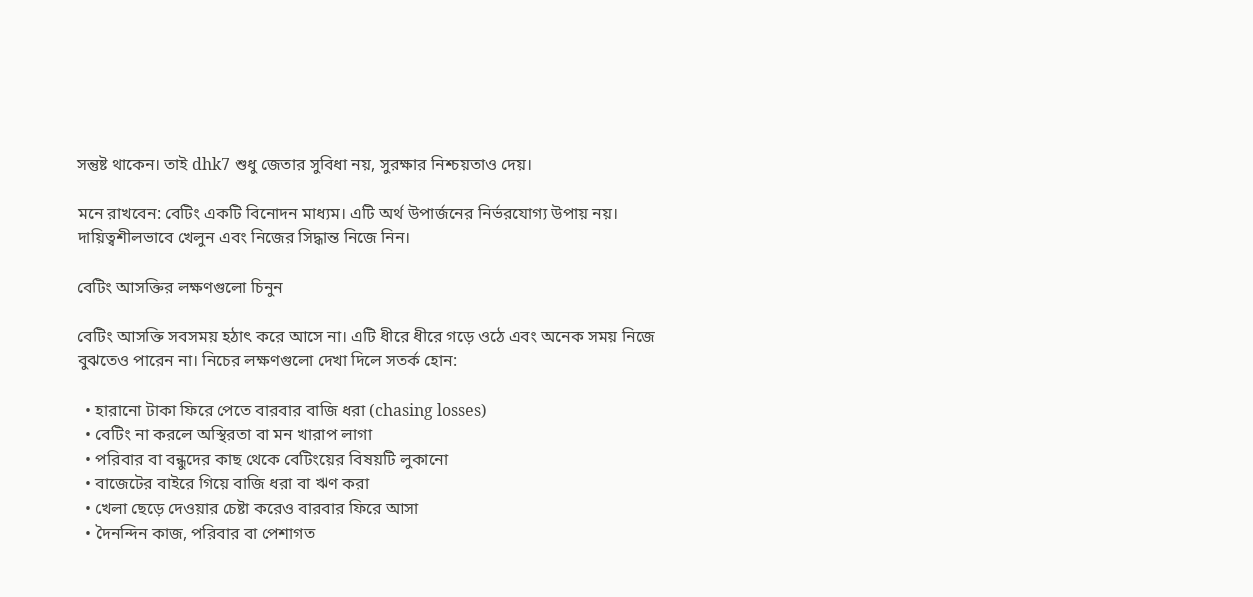সন্তুষ্ট থাকেন। তাই dhk7 শুধু জেতার সুবিধা নয়, সুরক্ষার নিশ্চয়তাও দেয়।

মনে রাখবেন: বেটিং একটি বিনোদন মাধ্যম। এটি অর্থ উপার্জনের নির্ভরযোগ্য উপায় নয়। দায়িত্বশীলভাবে খেলুন এবং নিজের সিদ্ধান্ত নিজে নিন।

বেটিং আসক্তির লক্ষণগুলো চিনুন

বেটিং আসক্তি সবসময় হঠাৎ করে আসে না। এটি ধীরে ধীরে গড়ে ওঠে এবং অনেক সময় নিজে বুঝতেও পারেন না। নিচের লক্ষণগুলো দেখা দিলে সতর্ক হোন:

  • হারানো টাকা ফিরে পেতে বারবার বাজি ধরা (chasing losses)
  • বেটিং না করলে অস্থিরতা বা মন খারাপ লাগা
  • পরিবার বা বন্ধুদের কাছ থেকে বেটিংয়ের বিষয়টি লুকানো
  • বাজেটের বাইরে গিয়ে বাজি ধরা বা ঋণ করা
  • খেলা ছেড়ে দেওয়ার চেষ্টা করেও বারবার ফিরে আসা
  • দৈনন্দিন কাজ, পরিবার বা পেশাগত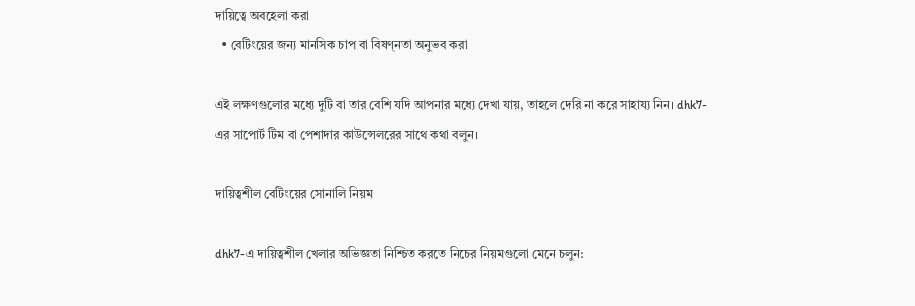দায়িত্বে অবহেলা করা
  • বেটিংয়ের জন্য মানসিক চাপ বা বিষণ্নতা অনুভব করা

এই লক্ষণগুলোর মধ্যে দুটি বা তার বেশি যদি আপনার মধ্যে দেখা যায়, তাহলে দেরি না করে সাহায্য নিন। dhk7-এর সাপোর্ট টিম বা পেশাদার কাউন্সেলরের সাথে কথা বলুন।

দায়িত্বশীল বেটিংয়ের সোনালি নিয়ম

dhk7-এ দায়িত্বশীল খেলার অভিজ্ঞতা নিশ্চিত করতে নিচের নিয়মগুলো মেনে চলুন: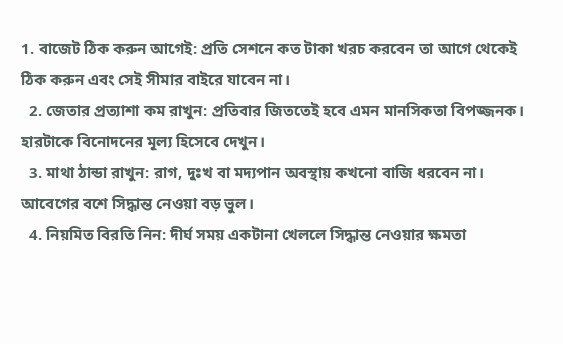1. বাজেট ঠিক করুন আগেই: প্রতি সেশনে কত টাকা খরচ করবেন তা আগে থেকেই ঠিক করুন এবং সেই সীমার বাইরে যাবেন না।
  2. জেতার প্রত্যাশা কম রাখুন: প্রতিবার জিততেই হবে এমন মানসিকতা বিপজ্জনক। হারটাকে বিনোদনের মূল্য হিসেবে দেখুন।
  3. মাথা ঠান্ডা রাখুন: রাগ, দুঃখ বা মদ্যপান অবস্থায় কখনো বাজি ধরবেন না। আবেগের বশে সিদ্ধান্ত নেওয়া বড় ভুল।
  4. নিয়মিত বিরতি নিন: দীর্ঘ সময় একটানা খেললে সিদ্ধান্ত নেওয়ার ক্ষমতা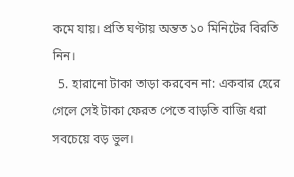কমে যায়। প্রতি ঘণ্টায় অন্তত ১০ মিনিটের বিরতি নিন।
  5. হারানো টাকা তাড়া করবেন না: একবার হেরে গেলে সেই টাকা ফেরত পেতে বাড়তি বাজি ধরা সবচেয়ে বড় ভুল।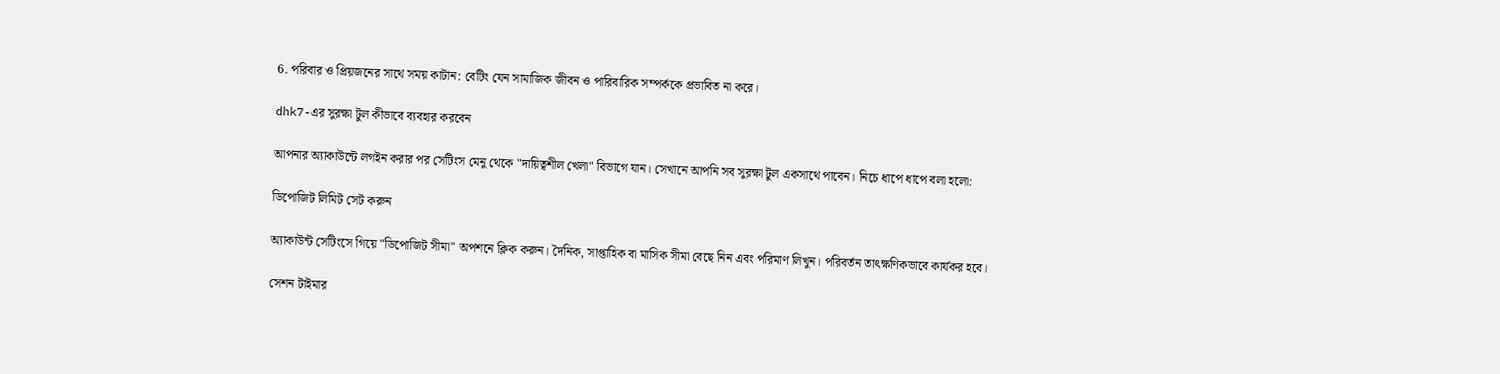6. পরিবার ও প্রিয়জনের সাথে সময় কাটান: বেটিং যেন সামাজিক জীবন ও পারিবারিক সম্পর্ককে প্রভাবিত না করে।

dhk7-এর সুরক্ষা টুল কীভাবে ব্যবহার করবেন

আপনার অ্যাকাউন্টে লগইন করার পর সেটিংস মেনু থেকে "দায়িত্বশীল খেলা" বিভাগে যান। সেখানে আপনি সব সুরক্ষা টুল একসাথে পাবেন। নিচে ধাপে ধাপে বলা হলো:

ডিপোজিট লিমিট সেট করুন

অ্যাকাউন্ট সেটিংসে গিয়ে "ডিপোজিট সীমা" অপশনে ক্লিক করুন। দৈনিক, সাপ্তাহিক বা মাসিক সীমা বেছে নিন এবং পরিমাণ লিখুন। পরিবর্তন তাৎক্ষণিকভাবে কার্যকর হবে।

সেশন টাইমার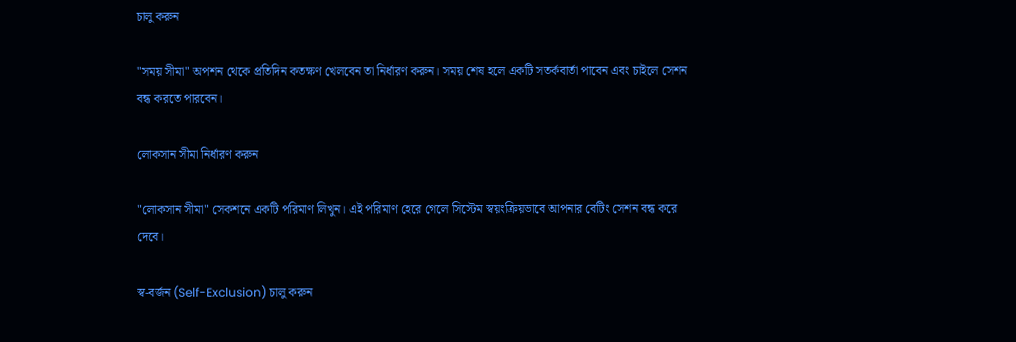চালু করুন

"সময় সীমা" অপশন থেকে প্রতিদিন কতক্ষণ খেলবেন তা নির্ধারণ করুন। সময় শেষ হলে একটি সতর্কবার্তা পাবেন এবং চাইলে সেশন বন্ধ করতে পারবেন।

লোকসান সীমা নির্ধারণ করুন

"লোকসান সীমা" সেকশনে একটি পরিমাণ লিখুন। এই পরিমাণ হেরে গেলে সিস্টেম স্বয়ংক্রিয়ভাবে আপনার বেটিং সেশন বন্ধ করে দেবে।

স্ব-বর্জন (Self-Exclusion) চালু করুন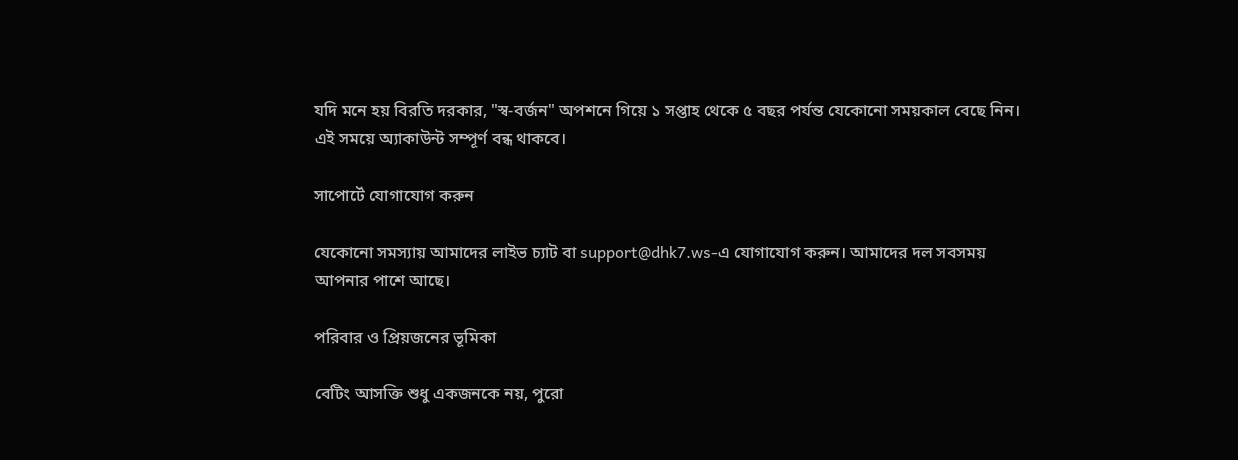যদি মনে হয় বিরতি দরকার, "স্ব-বর্জন" অপশনে গিয়ে ১ সপ্তাহ থেকে ৫ বছর পর্যন্ত যেকোনো সময়কাল বেছে নিন। এই সময়ে অ্যাকাউন্ট সম্পূর্ণ বন্ধ থাকবে।

সাপোর্টে যোগাযোগ করুন

যেকোনো সমস্যায় আমাদের লাইভ চ্যাট বা support@dhk7.ws-এ যোগাযোগ করুন। আমাদের দল সবসময় আপনার পাশে আছে।

পরিবার ও প্রিয়জনের ভূমিকা

বেটিং আসক্তি শুধু একজনকে নয়, পুরো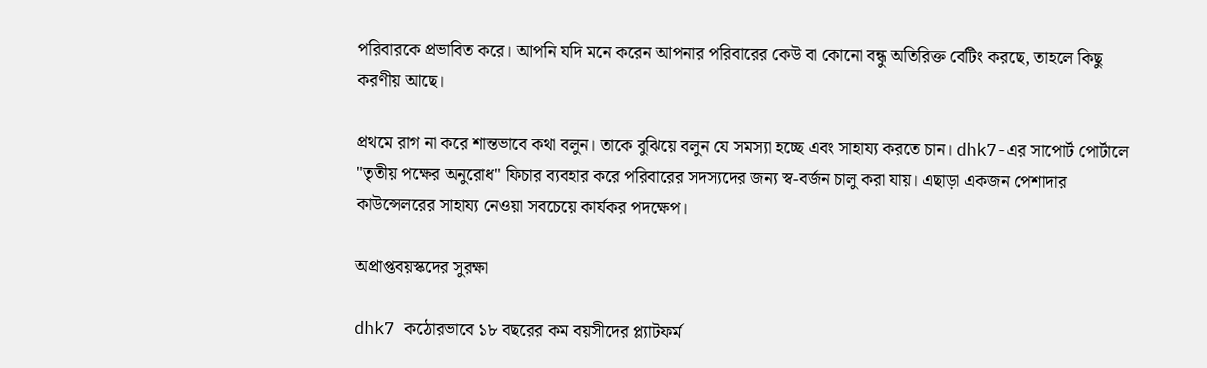পরিবারকে প্রভাবিত করে। আপনি যদি মনে করেন আপনার পরিবারের কেউ বা কোনো বন্ধু অতিরিক্ত বেটিং করছে, তাহলে কিছু করণীয় আছে।

প্রথমে রাগ না করে শান্তভাবে কথা বলুন। তাকে বুঝিয়ে বলুন যে সমস্যা হচ্ছে এবং সাহায্য করতে চান। dhk7-এর সাপোর্ট পোর্টালে "তৃতীয় পক্ষের অনুরোধ" ফিচার ব্যবহার করে পরিবারের সদস্যদের জন্য স্ব-বর্জন চালু করা যায়। এছাড়া একজন পেশাদার কাউন্সেলরের সাহায্য নেওয়া সবচেয়ে কার্যকর পদক্ষেপ।

অপ্রাপ্তবয়স্কদের সুরক্ষা

dhk7 কঠোরভাবে ১৮ বছরের কম বয়সীদের প্ল্যাটফর্ম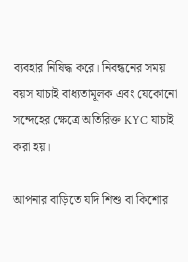ব্যবহার নিষিদ্ধ করে। নিবন্ধনের সময় বয়স যাচাই বাধ্যতামূলক এবং যেকোনো সন্দেহের ক্ষেত্রে অতিরিক্ত KYC যাচাই করা হয়।

আপনার বাড়িতে যদি শিশু বা কিশোর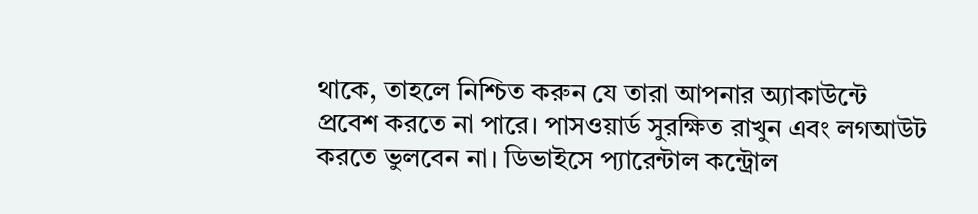থাকে, তাহলে নিশ্চিত করুন যে তারা আপনার অ্যাকাউন্টে প্রবেশ করতে না পারে। পাসওয়ার্ড সুরক্ষিত রাখুন এবং লগআউট করতে ভুলবেন না। ডিভাইসে প্যারেন্টাল কন্ট্রোল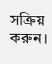সক্রিয় করুন।